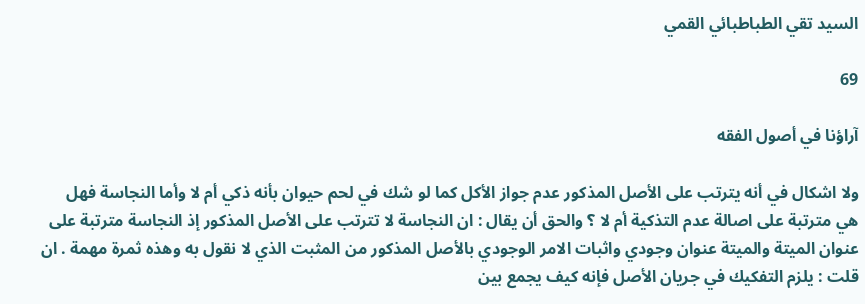السيد تقي الطباطبائي القمي

69

آراؤنا في أصول الفقه

ولا اشكال في أنه يترتب على الأصل المذكور عدم جواز الأكل كما لو شك في لحم حيوان بأنه ذكي أم لا وأما النجاسة فهل هي مترتبة على اصالة عدم التذكية أم لا ؟ والحق أن يقال : ان النجاسة لا تترتب على الأصل المذكور إذ النجاسة مترتبة على عنوان الميتة والميتة عنوان وجودي واثبات الامر الوجودي بالأصل المذكور من المثبت الذي لا نقول به وهذه ثمرة مهمة . ان قلت : يلزم التفكيك في جريان الأصل فإنه كيف يجمع بين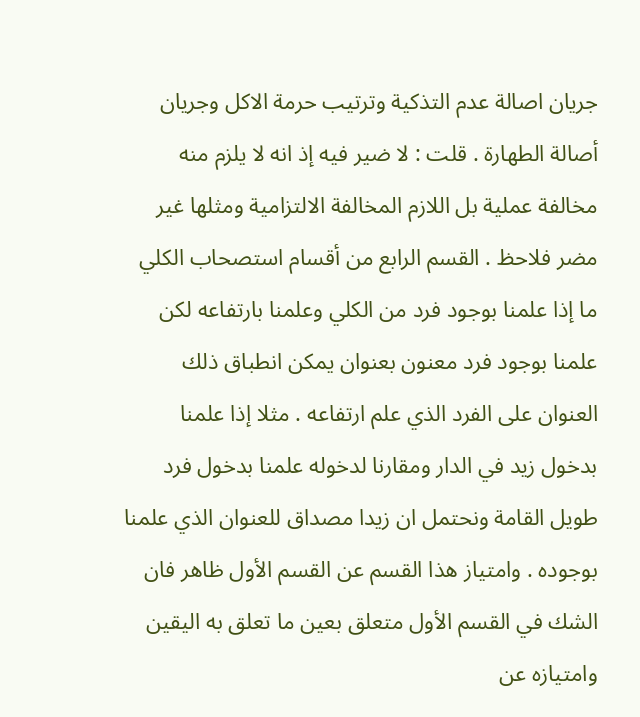جريان اصالة عدم التذكية وترتيب حرمة الاكل وجريان أصالة الطهارة . قلت : لا ضير فيه إذ انه لا يلزم منه مخالفة عملية بل اللازم المخالفة الالتزامية ومثلها غير مضر فلاحظ . القسم الرابع من أقسام استصحاب الكلي ما إذا علمنا بوجود فرد من الكلي وعلمنا بارتفاعه لكن علمنا بوجود فرد معنون بعنوان يمكن انطباق ذلك العنوان على الفرد الذي علم ارتفاعه . مثلا إذا علمنا بدخول زيد في الدار ومقارنا لدخوله علمنا بدخول فرد طويل القامة ونحتمل ان زيدا مصداق للعنوان الذي علمنا بوجوده . وامتياز هذا القسم عن القسم الأول ظاهر فان الشك في القسم الأول متعلق بعين ما تعلق به اليقين وامتيازه عن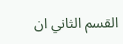القسم الثاني ان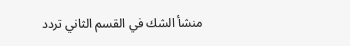منشأ الشك في القسم الثاني تردد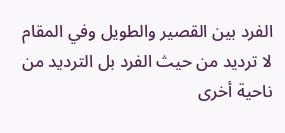الفرد بين القصير والطويل وفي المقام لا ترديد من حيث الفرد بل الترديد من ناحية أخرى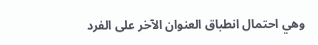وهي احتمال انطباق العنوان الآخر على الفرد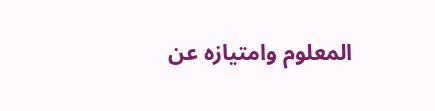المعلوم وامتيازه عن